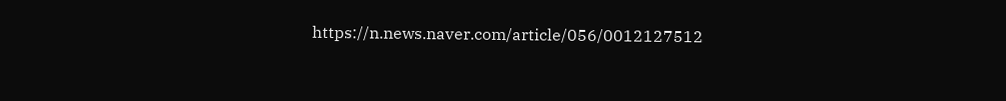https://n.news.naver.com/article/056/0012127512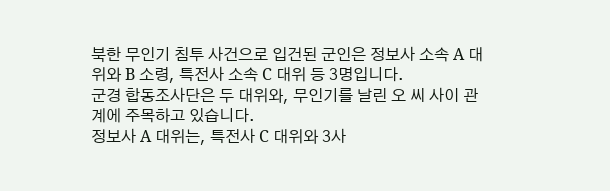북한 무인기 침투 사건으로 입건된 군인은 정보사 소속 A 대위와 B 소령, 특전사 소속 C 대위 등 3명입니다.
군경 합동조사단은 두 대위와, 무인기를 날린 오 씨 사이 관계에 주목하고 있습니다.
정보사 A 대위는, 특전사 C 대위와 3사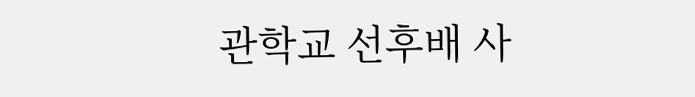관학교 선후배 사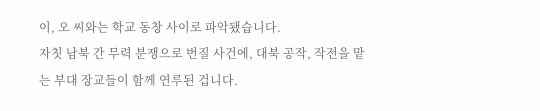이, 오 씨와는 학교 동창 사이로 파악됐습니다.
자칫 남북 간 무력 분쟁으로 번질 사건에, 대북 공작, 작전을 맡는 부대 장교들이 함께 연루된 겁니다.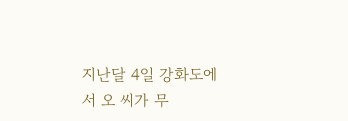지난달 4일 강화도에서 오 씨가 무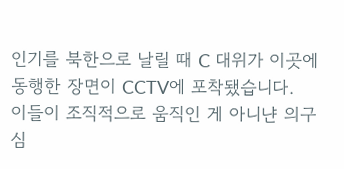인기를 북한으로 날릴 때 C 대위가 이곳에 동행한 장면이 CCTV에 포착됐습니다.
이들이 조직적으로 움직인 게 아니냔 의구심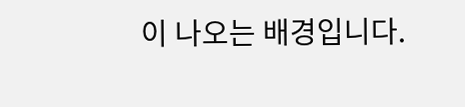이 나오는 배경입니다.